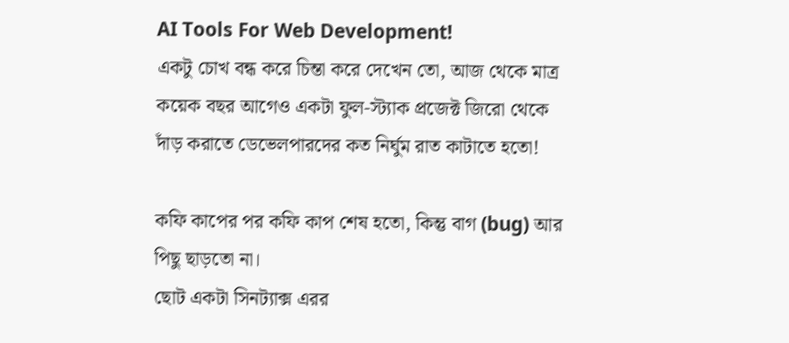AI Tools For Web Development!
একটু চোখ বন্ধ করে চিন্তা করে দেখেন তো, আজ থেকে মাত্র কয়েক বছর আগেও একটা ফুল-স্ট্যাক প্রজেক্ট জিরো থেকে দাঁড় করাতে ডেভেলপারদের কত নির্ঘুম রাত কাটাতে হতো!

কফি কাপের পর কফি কাপ শেষ হতো, কিন্তু বাগ (bug) আর পিছু ছাড়তো না।
ছোট একটা সিনট্যাক্স এরর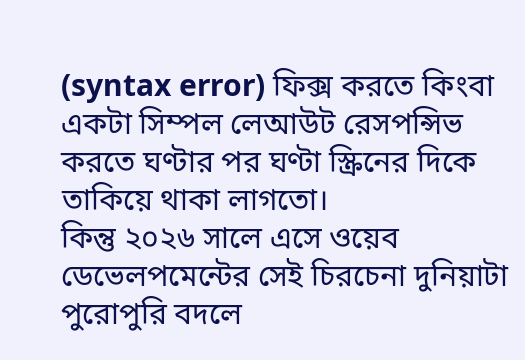(syntax error) ফিক্স করতে কিংবা একটা সিম্পল লেআউট রেসপন্সিভ করতে ঘণ্টার পর ঘণ্টা স্ক্রিনের দিকে তাকিয়ে থাকা লাগতো।
কিন্তু ২০২৬ সালে এসে ওয়েব ডেভেলপমেন্টের সেই চিরচেনা দুনিয়াটা পুরোপুরি বদলে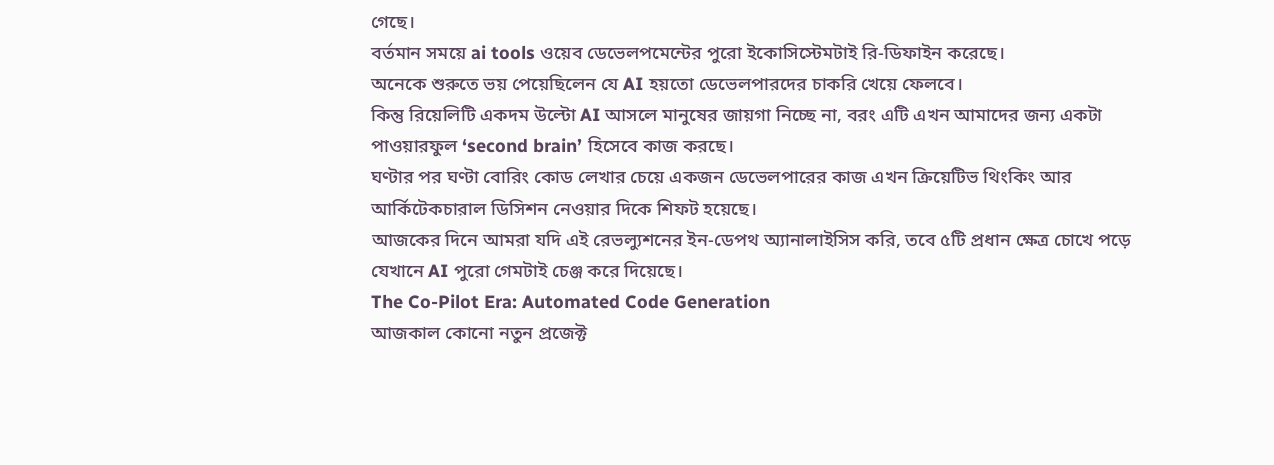গেছে।
বর্তমান সময়ে ai tools ওয়েব ডেভেলপমেন্টের পুরো ইকোসিস্টেমটাই রি-ডিফাইন করেছে।
অনেকে শুরুতে ভয় পেয়েছিলেন যে AI হয়তো ডেভেলপারদের চাকরি খেয়ে ফেলবে।
কিন্তু রিয়েলিটি একদম উল্টো AI আসলে মানুষের জায়গা নিচ্ছে না, বরং এটি এখন আমাদের জন্য একটা পাওয়ারফুল ‘second brain’ হিসেবে কাজ করছে।
ঘণ্টার পর ঘণ্টা বোরিং কোড লেখার চেয়ে একজন ডেভেলপারের কাজ এখন ক্রিয়েটিভ থিংকিং আর আর্কিটেকচারাল ডিসিশন নেওয়ার দিকে শিফট হয়েছে।
আজকের দিনে আমরা যদি এই রেভল্যুশনের ইন-ডেপথ অ্যানালাইসিস করি, তবে ৫টি প্রধান ক্ষেত্র চোখে পড়ে যেখানে AI পুরো গেমটাই চেঞ্জ করে দিয়েছে।
The Co-Pilot Era: Automated Code Generation
আজকাল কোনো নতুন প্রজেক্ট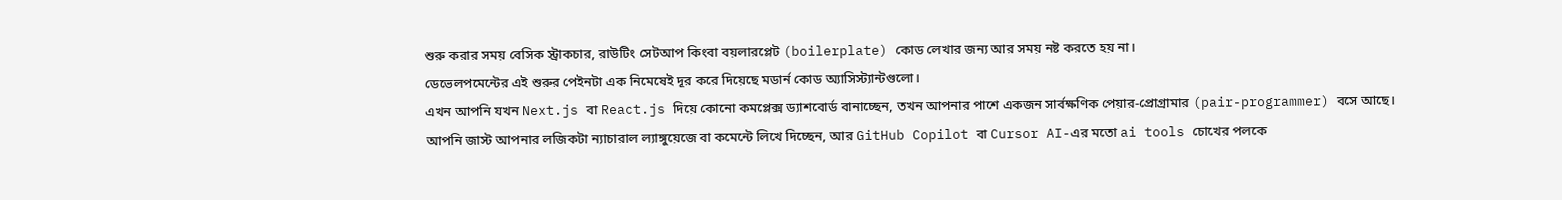শুরু করার সময় বেসিক স্ট্রাকচার, রাউটিং সেটআপ কিংবা বয়লারপ্লেট (boilerplate) কোড লেখার জন্য আর সময় নষ্ট করতে হয় না।
ডেভেলপমেন্টের এই শুরুর পেইনটা এক নিমেষেই দূর করে দিয়েছে মডার্ন কোড অ্যাসিস্ট্যান্টগুলো।
এখন আপনি যখন Next.js বা React.js দিয়ে কোনো কমপ্লেক্স ড্যাশবোর্ড বানাচ্ছেন, তখন আপনার পাশে একজন সার্বক্ষণিক পেয়ার-প্রোগ্রামার (pair-programmer) বসে আছে।
আপনি জাস্ট আপনার লজিকটা ন্যাচারাল ল্যাঙ্গুয়েজে বা কমেন্টে লিখে দিচ্ছেন, আর GitHub Copilot বা Cursor AI-এর মতো ai tools চোখের পলকে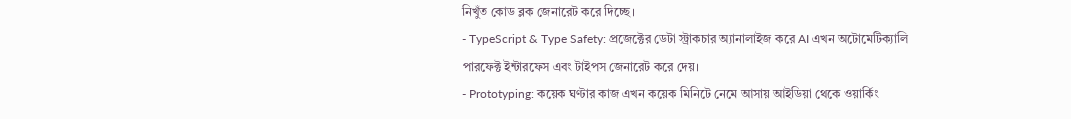নিখুঁত কোড ব্লক জেনারেট করে দিচ্ছে।
- TypeScript & Type Safety: প্রজেক্টের ডেটা স্ট্রাকচার অ্যানালাইজ করে AI এখন অটোমেটিক্যালি পারফেক্ট ইন্টারফেস এবং টাইপস জেনারেট করে দেয়।
- Prototyping: কয়েক ঘণ্টার কাজ এখন কয়েক মিনিটে নেমে আসায় আইডিয়া থেকে ওয়ার্কিং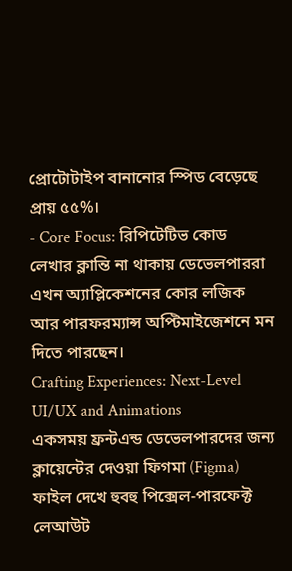প্রোটোটাইপ বানানোর স্পিড বেড়েছে প্রায় ৫৫%।
- Core Focus: রিপিটেটিভ কোড লেখার ক্লান্তি না থাকায় ডেভেলপাররা এখন অ্যাপ্লিকেশনের কোর লজিক আর পারফরম্যান্স অপ্টিমাইজেশনে মন দিতে পারছেন।
Crafting Experiences: Next-Level UI/UX and Animations
একসময় ফ্রন্টএন্ড ডেভেলপারদের জন্য ক্লায়েন্টের দেওয়া ফিগমা (Figma) ফাইল দেখে হুবহু পিক্সেল-পারফেক্ট লেআউট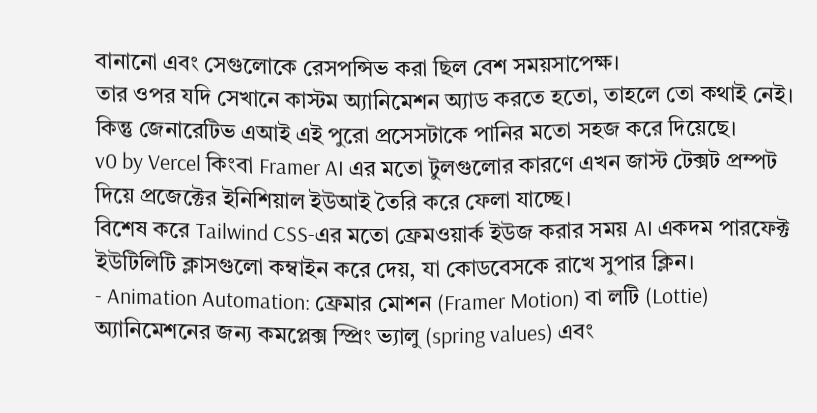বানানো এবং সেগুলোকে রেসপন্সিভ করা ছিল বেশ সময়সাপেক্ষ।
তার ওপর যদি সেখানে কাস্টম অ্যানিমেশন অ্যাড করতে হতো, তাহলে তো কথাই নেই।
কিন্তু জেনারেটিভ এআই এই পুরো প্রসেসটাকে পানির মতো সহজ করে দিয়েছে।
v0 by Vercel কিংবা Framer AI এর মতো টুলগুলোর কারণে এখন জাস্ট টেক্সট প্রম্পট দিয়ে প্রজেক্টের ইনিশিয়াল ইউআই তৈরি করে ফেলা যাচ্ছে।
বিশেষ করে Tailwind CSS-এর মতো ফ্রেমওয়ার্ক ইউজ করার সময় AI একদম পারফেক্ট ইউটিলিটি ক্লাসগুলো কম্বাইন করে দেয়, যা কোডবেসকে রাখে সুপার ক্লিন।
- Animation Automation: ফ্রেমার মোশন (Framer Motion) বা লটি (Lottie) অ্যানিমেশনের জন্য কমপ্লেক্স স্প্রিং ভ্যালু (spring values) এবং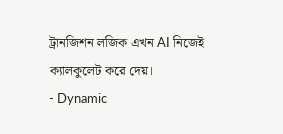ট্রানজিশন লজিক এখন AI নিজেই ক্যালকুলেট করে দেয়।
- Dynamic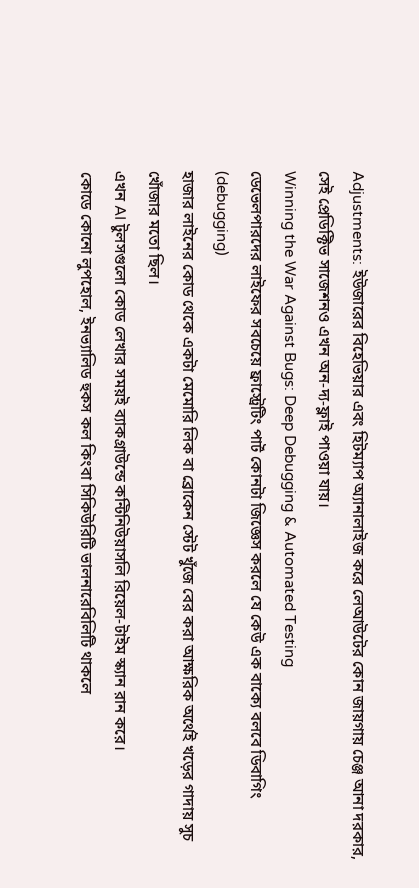Adjustments: ইউজারের বিহেভিয়ার এবং হিটম্যাপ অ্যানালাইজ করে লেআউটের কোন জায়গায় চেঞ্জ আনা দরকার, সেই প্রেডিক্টিভ সাজেশনও এখন অন-দ্য-ফ্লাই পাওয়া যায়।
Winning the War Against Bugs: Deep Debugging & Automated Testing
ডেভেলপারদের লাইফের সবচেয়ে ফ্রাস্ট্রেটিং পার্ট কোনটা জিজ্ঞেস করলে যে কেউ এক বাক্যে বলবে ডিবাগিং (debugging)
হাজার লাইনের কোড থেকে একটা মেমোরি লিক বা ব্রোকেন স্টেট খুঁজে বের করা আক্ষরিক অর্থেই খড়ের গাদায় সুচ খোঁজার মতো ছিল।
এখন AI টুলসগুলো কোড লেখার সময়ই ব্যাকগ্রাউন্ডে কন্টিনিউয়াসলি রিয়েল-টাইম স্ক্যান রান করে।
কোডে কোনো লুপহোল, ইনভ্যালিড হুকস কল কিংবা সিকিউরিটি ভালনারেবিলিটি থাকলে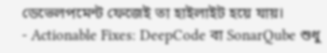ডেভেলপমেন্ট ফেজেই তা হাইলাইট হয়ে যায়।
- Actionable Fixes: DeepCode বা SonarQube শুধু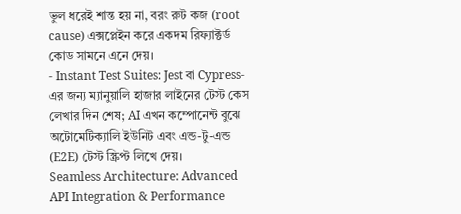ভুল ধরেই শান্ত হয় না, বরং রুট কজ (root cause) এক্সপ্লেইন করে একদম রিফ্যাক্টর্ড কোড সামনে এনে দেয়।
- Instant Test Suites: Jest বা Cypress-এর জন্য ম্যানুয়ালি হাজার লাইনের টেস্ট কেস লেখার দিন শেষ; AI এখন কম্পোনেন্ট বুঝে অটোমেটিক্যালি ইউনিট এবং এন্ড-টু-এন্ড (E2E) টেস্ট স্ক্রিপ্ট লিখে দেয়।
Seamless Architecture: Advanced API Integration & Performance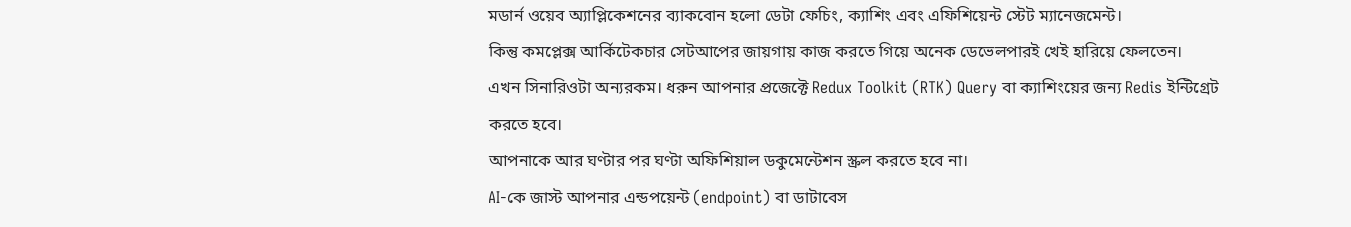মডার্ন ওয়েব অ্যাপ্লিকেশনের ব্যাকবোন হলো ডেটা ফেচিং, ক্যাশিং এবং এফিশিয়েন্ট স্টেট ম্যানেজমেন্ট।
কিন্তু কমপ্লেক্স আর্কিটেকচার সেটআপের জায়গায় কাজ করতে গিয়ে অনেক ডেভেলপারই খেই হারিয়ে ফেলতেন।
এখন সিনারিওটা অন্যরকম। ধরুন আপনার প্রজেক্টে Redux Toolkit (RTK) Query বা ক্যাশিংয়ের জন্য Redis ইন্টিগ্রেট করতে হবে।
আপনাকে আর ঘণ্টার পর ঘণ্টা অফিশিয়াল ডকুমেন্টেশন স্ক্রল করতে হবে না।
AI-কে জাস্ট আপনার এন্ডপয়েন্ট (endpoint) বা ডাটাবেস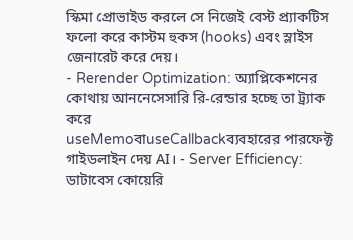স্কিমা প্রোভাইড করলে সে নিজেই বেস্ট প্র্যাকটিস ফলো করে কাস্টম হুকস (hooks) এবং স্লাইস জেনারেট করে দেয়।
- Rerender Optimization: অ্যাপ্লিকেশনের কোথায় আননেসেসারি রি-রেন্ডার হচ্ছে তা ট্র্যাক করে
useMemoবাuseCallbackব্যবহারের পারফেক্ট গাইডলাইন দেয় AI। - Server Efficiency: ডাটাবেস কোয়েরি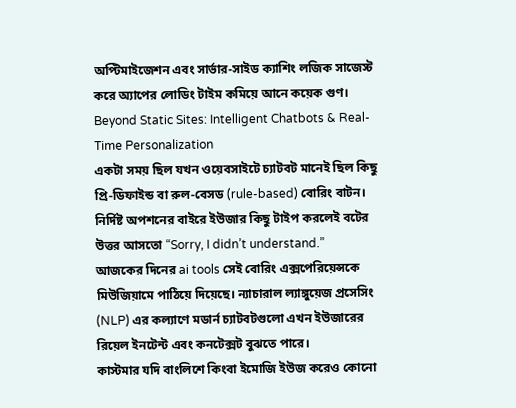অপ্টিমাইজেশন এবং সার্ভার-সাইড ক্যাশিং লজিক সাজেস্ট করে অ্যাপের লোডিং টাইম কমিয়ে আনে কয়েক গুণ।
Beyond Static Sites: Intelligent Chatbots & Real-Time Personalization
একটা সময় ছিল যখন ওয়েবসাইটে চ্যাটবট মানেই ছিল কিছু প্রি-ডিফাইন্ড বা রুল-বেসড (rule-based) বোরিং বাটন।
নির্দিষ্ট অপশনের বাইরে ইউজার কিছু টাইপ করলেই বটের উত্তর আসতো “Sorry, I didn’t understand.”
আজকের দিনের ai tools সেই বোরিং এক্সপেরিয়েন্সকে মিউজিয়ামে পাঠিয়ে দিয়েছে। ন্যাচারাল ল্যাঙ্গুয়েজ প্রসেসিং (NLP) এর কল্যাণে মডার্ন চ্যাটবটগুলো এখন ইউজারের রিয়েল ইনটেন্ট এবং কনটেক্সট বুঝতে পারে।
কাস্টমার যদি বাংলিশে কিংবা ইমোজি ইউজ করেও কোনো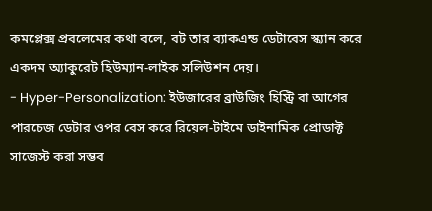কমপ্লেক্স প্রবলেমের কথা বলে, বট তার ব্যাকএন্ড ডেটাবেস স্ক্যান করে একদম অ্যাকুরেট হিউম্যান-লাইক সলিউশন দেয়।
- Hyper-Personalization: ইউজারের ব্রাউজিং হিস্ট্রি বা আগের পারচেজ ডেটার ওপর বেস করে রিয়েল-টাইমে ডাইনামিক প্রোডাক্ট সাজেস্ট করা সম্ভব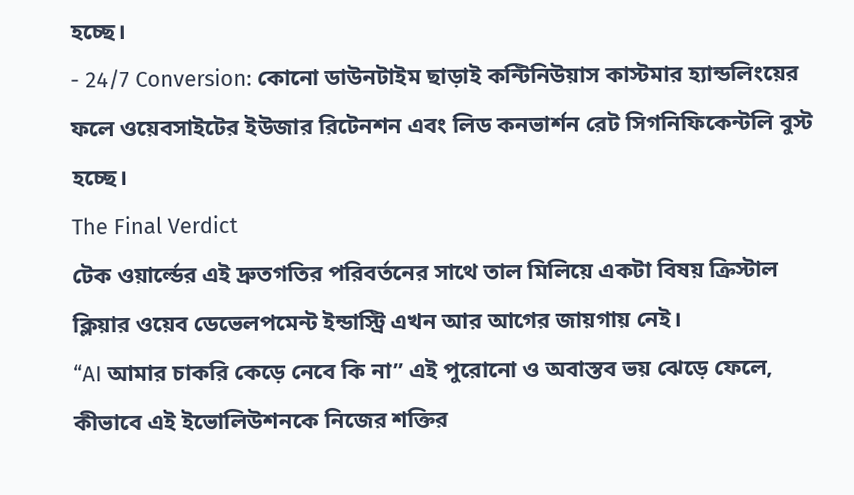হচ্ছে।
- 24/7 Conversion: কোনো ডাউনটাইম ছাড়াই কন্টিনিউয়াস কাস্টমার হ্যান্ডলিংয়ের ফলে ওয়েবসাইটের ইউজার রিটেনশন এবং লিড কনভার্শন রেট সিগনিফিকেন্টলি বুস্ট হচ্ছে।
The Final Verdict
টেক ওয়ার্ল্ডের এই দ্রুতগতির পরিবর্তনের সাথে তাল মিলিয়ে একটা বিষয় ক্রিস্টাল ক্লিয়ার ওয়েব ডেভেলপমেন্ট ইন্ডাস্ট্রি এখন আর আগের জায়গায় নেই।
“AI আমার চাকরি কেড়ে নেবে কি না” এই পুরোনো ও অবাস্তব ভয় ঝেড়ে ফেলে, কীভাবে এই ইভোলিউশনকে নিজের শক্তির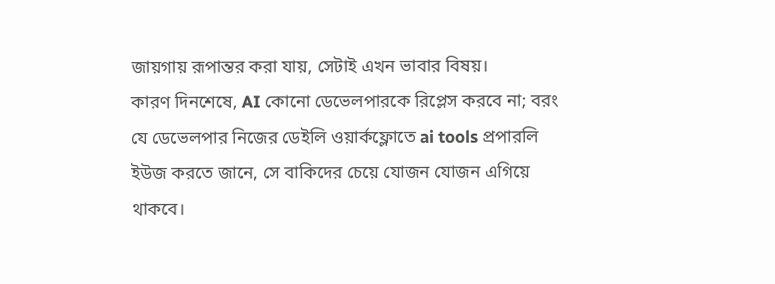জায়গায় রূপান্তর করা যায়, সেটাই এখন ভাবার বিষয়।
কারণ দিনশেষে, AI কোনো ডেভেলপারকে রিপ্লেস করবে না; বরং যে ডেভেলপার নিজের ডেইলি ওয়ার্কফ্লোতে ai tools প্রপারলি ইউজ করতে জানে, সে বাকিদের চেয়ে যোজন যোজন এগিয়ে থাকবে।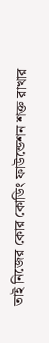তাই নিজের কোর কোডিং ফাউন্ডেশন শক্ত রাখার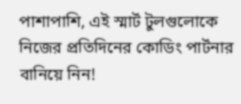পাশাপাশি, এই স্মার্ট টুলগুলোকে নিজের প্রতিদিনের কোডিং পার্টনার বানিয়ে নিন!